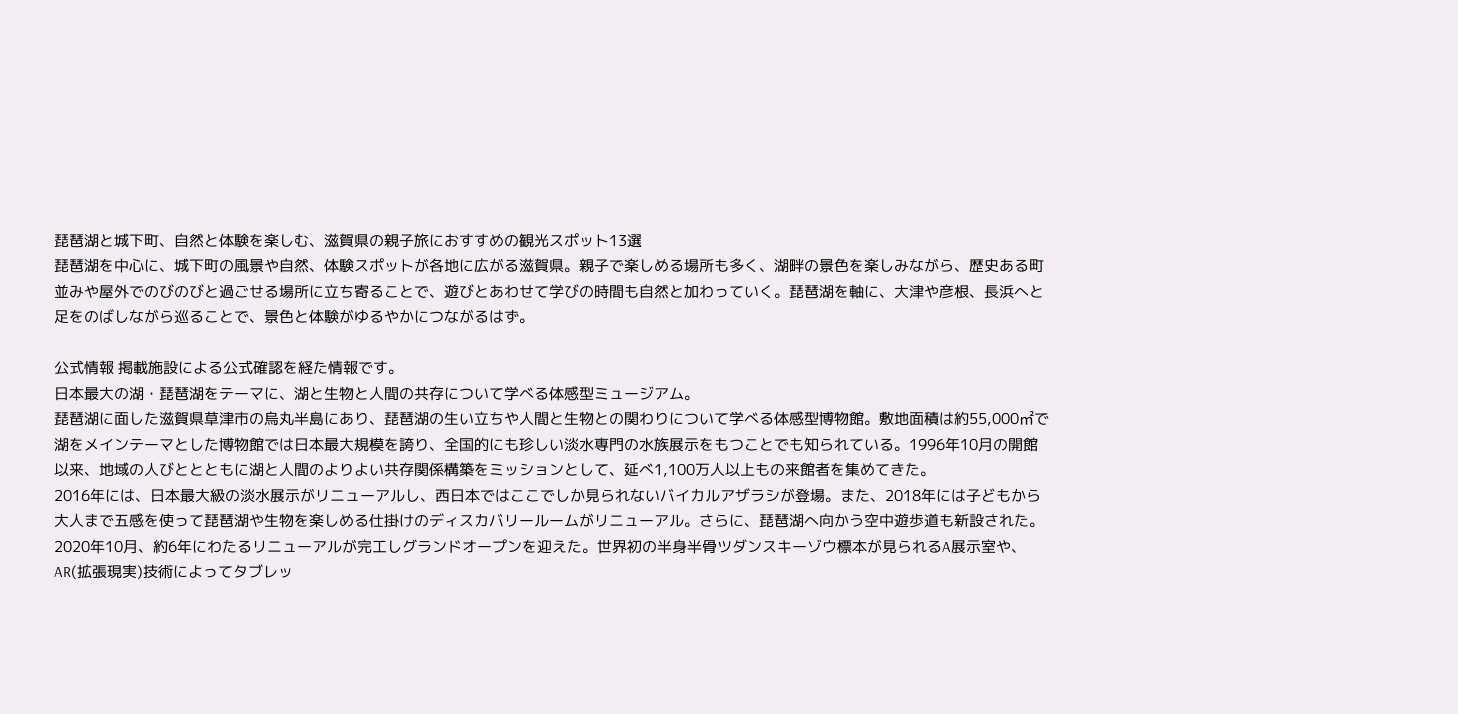琵琶湖と城下町、自然と体験を楽しむ、滋賀県の親子旅におすすめの観光スポット13選
琵琶湖を中心に、城下町の風景や自然、体験スポットが各地に広がる滋賀県。親子で楽しめる場所も多く、湖畔の景色を楽しみながら、歴史ある町並みや屋外でのびのびと過ごせる場所に立ち寄ることで、遊びとあわせて学びの時間も自然と加わっていく。琵琶湖を軸に、大津や彦根、長浜へと足をのばしながら巡ることで、景色と体験がゆるやかにつながるはず。

公式情報 掲載施設による公式確認を経た情報です。
日本最大の湖・琵琶湖をテーマに、湖と生物と人間の共存について学べる体感型ミュージアム。
琵琶湖に面した滋賀県草津市の烏丸半島にあり、琵琶湖の生い立ちや人間と生物との関わりについて学べる体感型博物館。敷地面積は約55,000㎡で湖をメインテーマとした博物館では日本最大規模を誇り、全国的にも珍しい淡水専門の水族展示をもつことでも知られている。1996年10月の開館以来、地域の人びととともに湖と人間のよりよい共存関係構築をミッションとして、延べ1,100万人以上もの来館者を集めてきた。
2016年には、日本最大級の淡水展示がリニューアルし、西日本ではここでしか見られないバイカルアザラシが登場。また、2018年には子どもから大人まで五感を使って琵琶湖や生物を楽しめる仕掛けのディスカバリールームがリニューアル。さらに、琵琶湖へ向かう空中遊歩道も新設された。
2020年10月、約6年にわたるリニューアルが完工しグランドオープンを迎えた。世界初の半身半骨ツダンスキーゾウ標本が見られるA展示室や、AR(拡張現実)技術によってタブレッ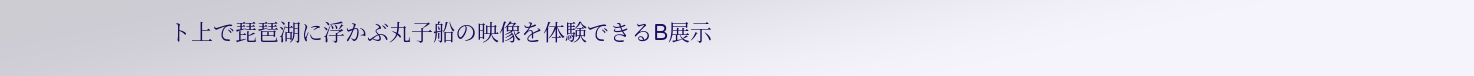ト上で琵琶湖に浮かぶ丸子船の映像を体験できるB展示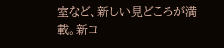室など、新しい見どころが満載。新コ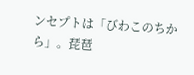ンセプトは「びわこのちから」。琵琶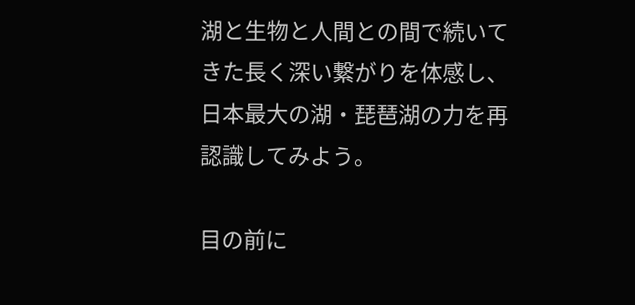湖と生物と人間との間で続いてきた長く深い繋がりを体感し、日本最大の湖・琵琶湖の力を再認識してみよう。

目の前に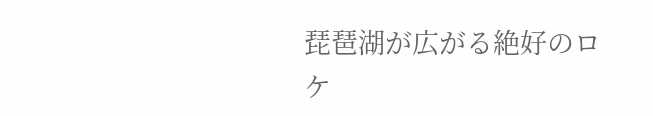琵琶湖が広がる絶好のロケ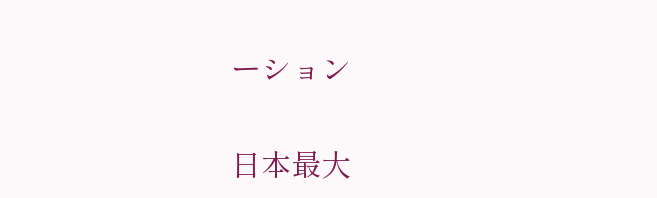ーション

日本最大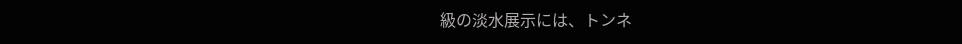級の淡水展示には、トンネ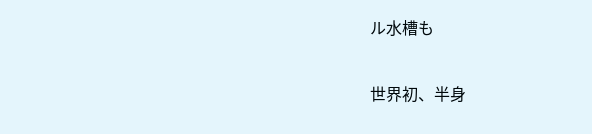ル水槽も

世界初、半身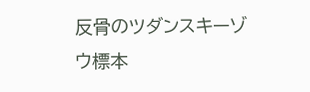反骨のツダンスキーゾウ標本